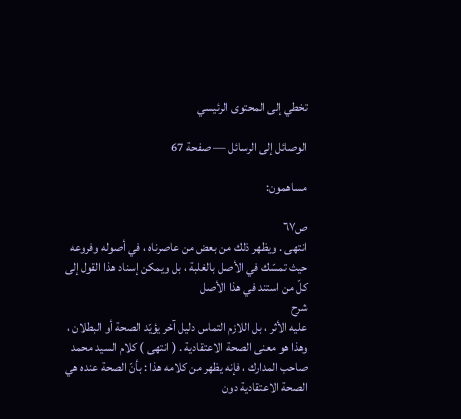تخطي إلى المحتوى الرئيسي

الوصائل إلى الرسائل — صفحة 67

مساهمون:

ص٦٧
انتهى . ويظهر ذلك من بعض من عاصرناه ، في أصوله وفروعه حيث تمسّك في الأصل بالغلبة ، بل ويمكن إسناد هذا القول إلى كلّ من استند في هذا الأصل
شرح
عليه الأثر ، بل اللازم التماس دليل آخر يؤيّد الصحة أو البطلان ، وهذا هو معنى الصحة الاعتقادية . ( انتهى ) كلام السيد محمد صاحب المدارك ، فإنه يظهر من كلامه هذا : بأنّ الصحة عنده هي الصحة الاعتقادية دون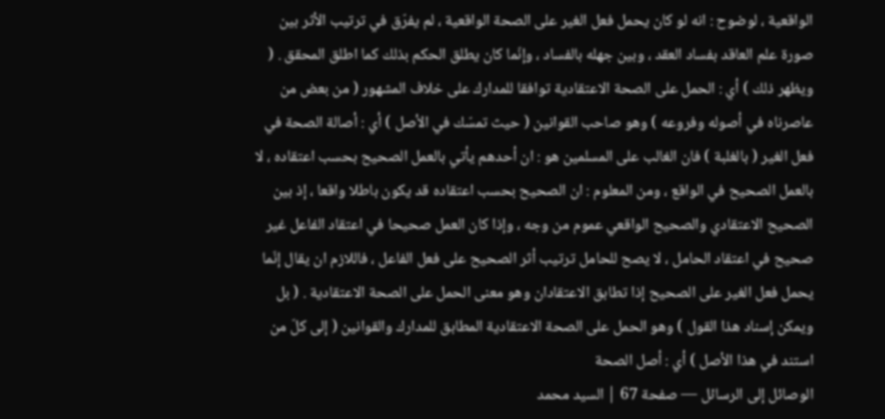الواقعية ، لوضوح : انه لو كان يحمل فعل الغير على الصحة الواقعية ، لم يفرّق في ترتيب الأثر بين صورة علم العاقد بفساد العقد ، وبين جهله بالفساد ، وإنّما كان يطلق الحكم بذلك كما اطلق المحقق . ( ويظهر ذلك ) أي : الحمل على الصحة الاعتقادية توافقا للمدارك على خلاف المشهور ( من بعض من عاصرناه في أصوله وفروعه ) وهو صاحب القوانين ( حيث تمسّك في الأصل ) أي : أصالة الصحة في فعل الغير ( بالغلبة ) فان الغالب على المسلمين هو : ان أحدهم يأتي بالعمل الصحيح بحسب اعتقاده ، لا بالعمل الصحيح في الواقع ، ومن المعلوم : ان الصحيح بحسب اعتقاده قد يكون باطلا واقعا ، إذ بين الصحيح الاعتقادي والصحيح الواقعي عموم من وجه ، وإذا كان العمل صحيحا في اعتقاد الفاعل غير صحيح في اعتقاد الحامل ، لا يصح للحامل ترتيب أثر الصحيح على فعل الفاعل ، فاللازم ان يقال إنّما يحمل فعل الغير على الصحيح إذا تطابق الاعتقادان وهو معنى الحمل على الصحة الاعتقادية . ( بل ويمكن إسناد هذا القول ) وهو الحمل على الصحة الاعتقادية المطابق للمدارك والقوانين ( إلى كلّ من استند في هذا الأصل ) أي : أصل الصحة
الوصائل إلى الرسائل — صفحة 67 | السيد محمد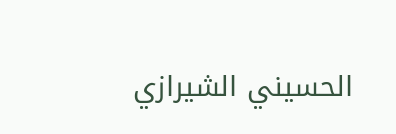الحسيني الشيرازي